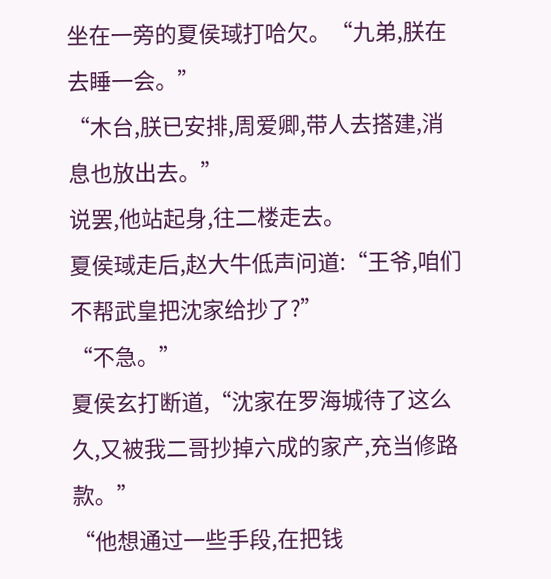坐在一旁的夏侯琙打哈欠。“九弟,朕在去睡一会。”
“木台,朕已安排,周爱卿,带人去搭建,消息也放出去。”
说罢,他站起身,往二楼走去。
夏侯琙走后,赵大牛低声问道:“王爷,咱们不帮武皇把沈家给抄了?”
“不急。”
夏侯玄打断道,“沈家在罗海城待了这么久,又被我二哥抄掉六成的家产,充当修路款。”
“他想通过一些手段,在把钱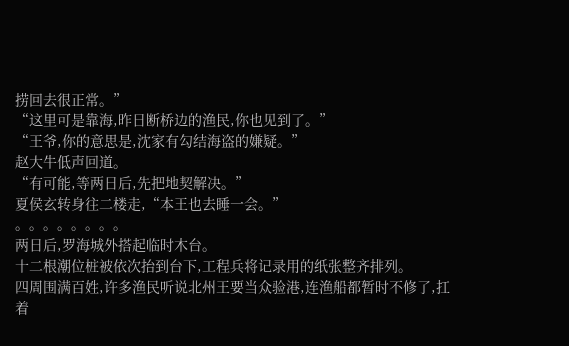捞回去很正常。”
“这里可是靠海,昨日断桥边的渔民,你也见到了。”
“王爷,你的意思是,沈家有勾结海盗的嫌疑。”
赵大牛低声回道。
“有可能,等两日后,先把地契解决。”
夏侯玄转身往二楼走,“本王也去睡一会。”
。。。。。。。。
两日后,罗海城外搭起临时木台。
十二根潮位桩被依次抬到台下,工程兵将记录用的纸张整齐排列。
四周围满百姓,许多渔民听说北州王要当众验港,连渔船都暂时不修了,扛着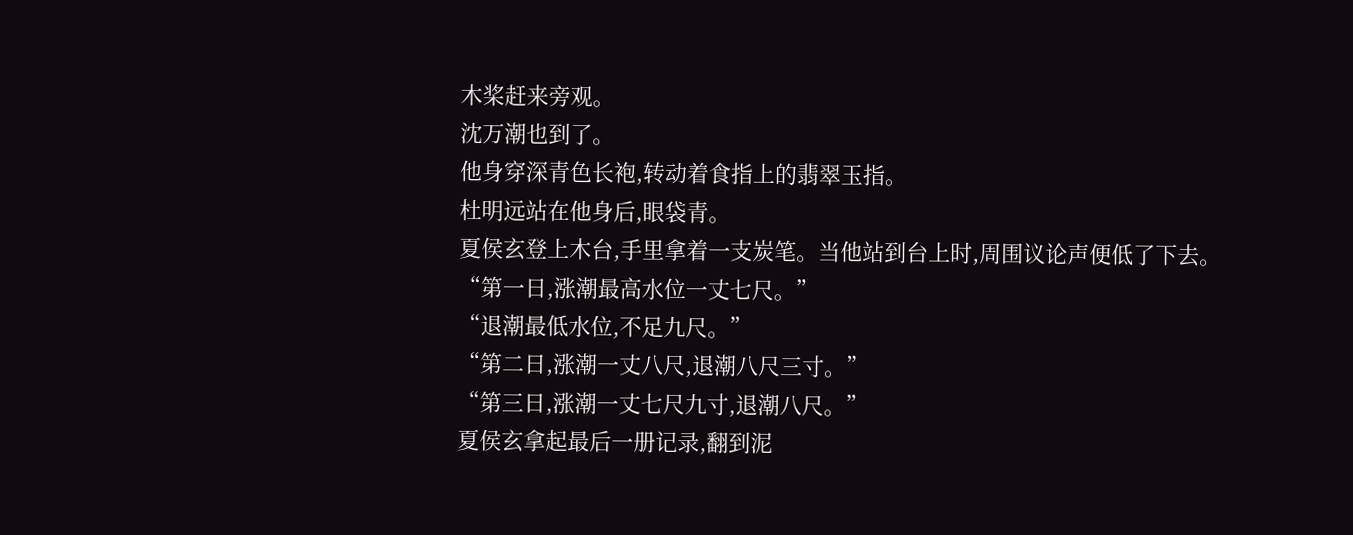木桨赶来旁观。
沈万潮也到了。
他身穿深青色长袍,转动着食指上的翡翠玉指。
杜明远站在他身后,眼袋青。
夏侯玄登上木台,手里拿着一支炭笔。当他站到台上时,周围议论声便低了下去。
“第一日,涨潮最高水位一丈七尺。”
“退潮最低水位,不足九尺。”
“第二日,涨潮一丈八尺,退潮八尺三寸。”
“第三日,涨潮一丈七尺九寸,退潮八尺。”
夏侯玄拿起最后一册记录,翻到泥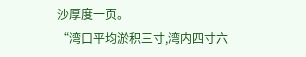沙厚度一页。
“湾口平均淤积三寸,湾内四寸六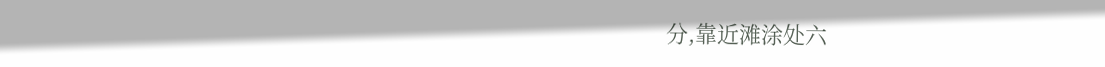分,靠近滩涂处六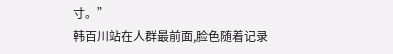寸。”
韩百川站在人群最前面,脸色随着记录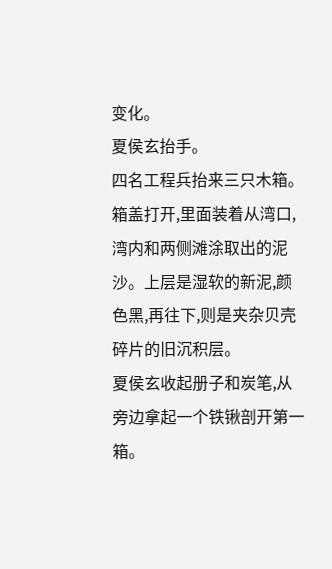变化。
夏侯玄抬手。
四名工程兵抬来三只木箱。
箱盖打开,里面装着从湾口,湾内和两侧滩涂取出的泥沙。上层是湿软的新泥,颜色黑,再往下,则是夹杂贝壳碎片的旧沉积层。
夏侯玄收起册子和炭笔,从旁边拿起一个铁锹剖开第一箱。